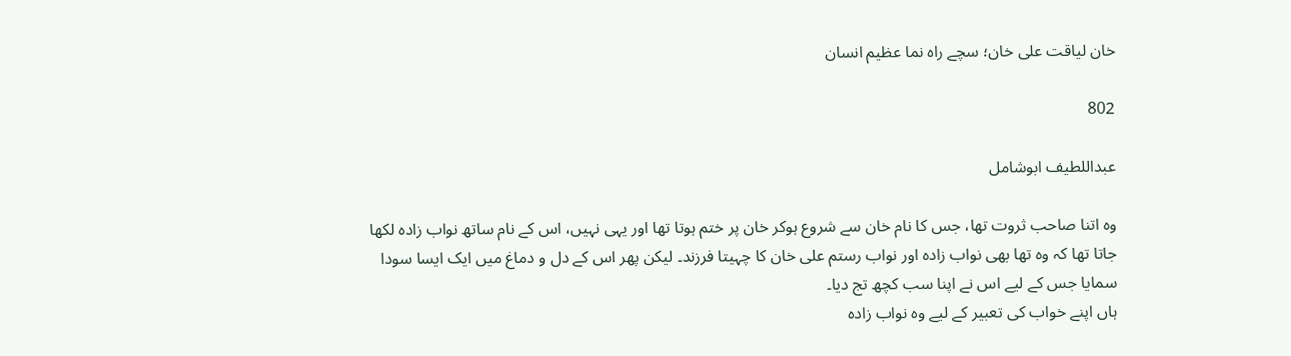خان لیاقت علی خان؛ سچے راہ نما عظیم انسان

802

عبداللطیف ابوشامل

وہ اتنا صاحب ثروت تھا، جس کا نام خان سے شروع ہوکر خان پر ختم ہوتا تھا اور یہی نہیں، اس کے نام ساتھ نواب زادہ لکھا جاتا تھا کہ وہ تھا بھی نواب زادہ اور نواب رستم علی خان کا چہیتا فرزند۔ لیکن پھر اس کے دل و دماغ میں ایک ایسا سودا سمایا جس کے لیے اس نے اپنا سب کچھ تج دیا۔
ہاں اپنے خواب کی تعبیر کے لیے وہ نواب زادہ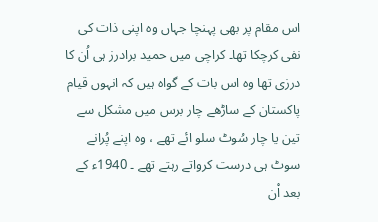اس مقام پر بھی پہنچا جہاں وہ اپنی ذات کی نفی کرچکا تھا۔ کراچی میں حمید برادرز ہی اُن کا درزی تھا وہ اس بات کے گواہ ہیں کہ انہوں قیام پاکستان کے ساڑھے چار برس میں مشکل سے تین یا چار سُوٹ سلو ائے تھے ، وہ اپنے پُرانے سوٹ ہی درست کرواتے رہتے تھے ۔ 1940ء کے بعد اْن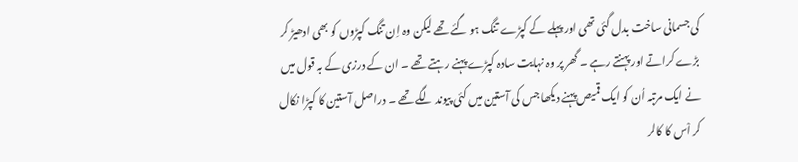کی جسمانی ساخت بدل گئی تھی اور پہلے کے کپڑے تنگ ہو گئے تھے لیکن وہ اِن تنگ کپڑوں کو بھی ادھیڑ کر بڑے کراتے اور پہنتے رہے ۔ گھر پر وہ نہایت سادہ کپڑے پہنے رہتے تھے ۔ ان کے درزی کے بہ قول میں نے ایک مرتبہ اُن کو ایک قمیص پہنے دیکھا جس کی آستین میں کئی پیوند لگے تھے ۔ دراصل آستین کا کپڑا نکال کر اْس کا کالر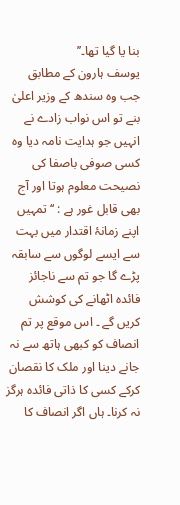بنا یا گیا تھا۔’’
یوسف ہارون کے مطابق جب وہ سندھ کے وزیر اعلیٰ بنے تو اس نواب زادے نے انہیں جو ہدایت نامہ دیا وہ کسی صوفی باصفا کی نصیحت معلوم ہوتا اور آج بھی قابل غور ہے : ‘‘تمہیں اپنے زمانۂ اقتدار میں بہت سے ایسے لوگوں سے سابقہ پڑے گا جو تم سے ناجائز فائدہ اٹھانے کی کوشش کریں گے ۔ اس موقع پر تم انصاف کو کبھی ہاتھ سے نہ جانے دینا اور ملک کا نقصان کرکے کسی کا ذاتی فائدہ ہرگز نہ کرنا۔ ہاں اگر انصاف کا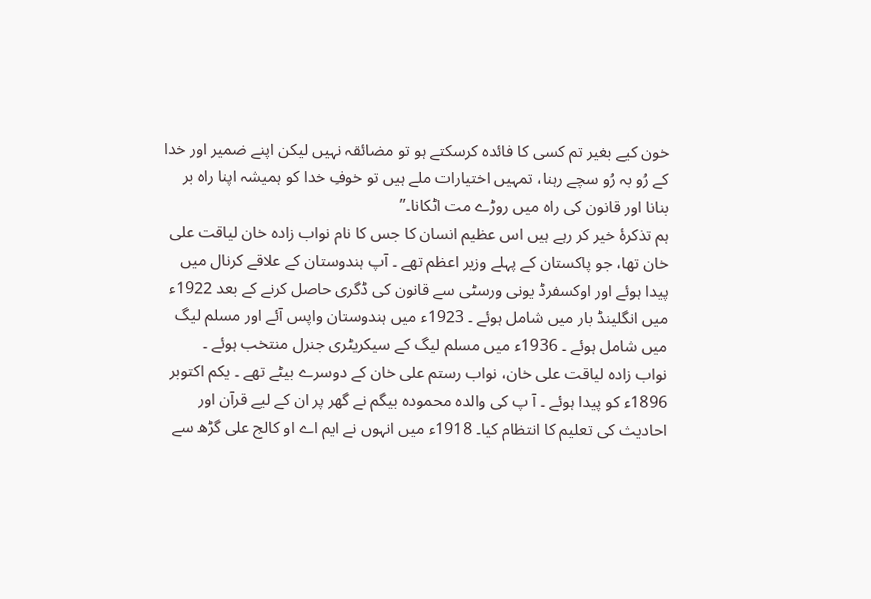خون کیے بغیر تم کسی کا فائدہ کرسکتے ہو تو مضائقہ نہیں لیکن اپنے ضمیر اور خدا کے رُو بہ رُو سچے رہنا، تمہیں اختیارات ملے ہیں تو خوفِ خدا کو ہمیشہ اپنا راہ بر بنانا اور قانون کی راہ میں روڑے مت اٹکانا۔’’
ہم تذکرۂ خیر کر رہے ہیں اس عظیم انسان کا جس کا نام نواب زادہ خان لیاقت علی خان تھا، جو پاکستان کے پہلے وزیر اعظم تھے ۔ آپ ہندوستان کے علاقے کرنال میں پیدا ہوئے اور اوکسفرڈ یونی ورسٹی سے قانون کی ڈگری حاصل کرنے کے بعد 1922ء میں انگلینڈ بار میں شامل ہوئے ۔ 1923ء میں ہندوستان واپس آئے اور مسلم لیگ میں شامل ہوئے ۔ 1936ء میں مسلم لیگ کے سیکریٹری جنرل منتخب ہوئے ۔
نواب زادہ لیاقت علی خان، نواب رستم علی خان کے دوسرے بیٹے تھے ۔ یکم اکتوبر 1896ء کو پیدا ہوئے ۔ آ پ کی والدہ محمودہ بیگم نے گھر پر ان کے لیے قرآن اور احادیث کی تعلیم کا انتظام کیا۔ 1918ء میں انہوں نے ایم اے او کالج علی گڑھ سے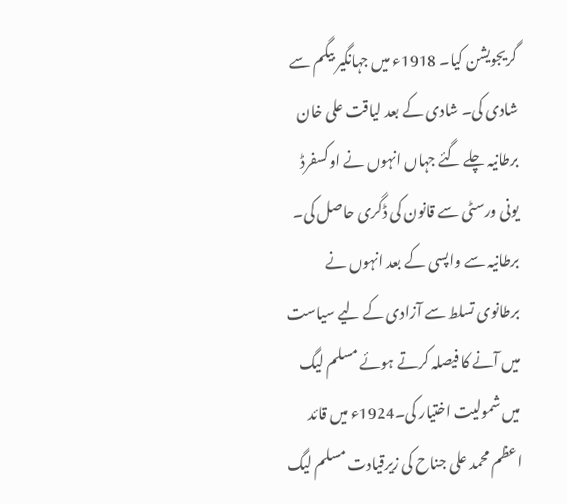گریجویشن کیا۔ 1918ء میں جہانگیر بیگم سے شادی کی۔ شادی کے بعد لیاقت علی خان برطانیہ چلے گئے جہاں انہوں نے اوکسفرڈ یونی ورسٹی سے قانون کی ڈگری حاصل کی۔ برطانیہ سے واپسی کے بعد انہوں نے برطانوی تسلط سے آزادی کے لیے سیاست میں آنے کا فیصلہ کرتے ہوئے مسلم لیگ میں شمولیت اختیار کی۔1924ء میں قائد اعظم محمد علی جناح کی زیرقیادت مسلم لیگ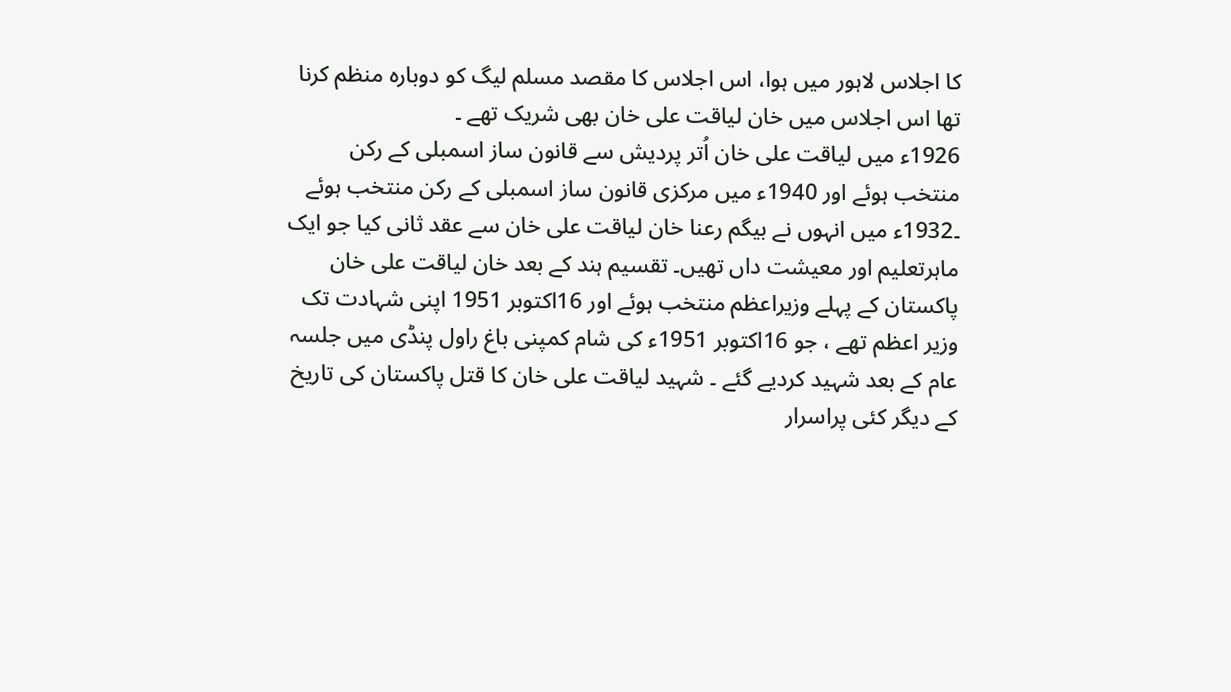کا اجلاس لاہور میں ہوا، اس اجلاس کا مقصد مسلم لیگ کو دوبارہ منظم کرنا تھا اس اجلاس میں خان لیاقت علی خان بھی شریک تھے ۔
1926ء میں لیاقت علی خان اُتر پردیش سے قانون ساز اسمبلی کے رکن منتخب ہوئے اور 1940ء میں مرکزی قانون ساز اسمبلی کے رکن منتخب ہوئے ۔1932ء میں انہوں نے بیگم رعنا خان لیاقت علی خان سے عقد ثانی کیا جو ایک ماہرتعلیم اور معیشت داں تھیں۔ تقسیم ہند کے بعد خان لیاقت علی خان پاکستان کے پہلے وزیراعظم منتخب ہوئے اور 16اکتوبر 1951 اپنی شہادت تک وزیر اعظم تھے ، جو 16اکتوبر 1951ء کی شام کمپنی باغ راول پنڈی میں جلسہ عام کے بعد شہید کردیے گئے ۔ شہید لیاقت علی خان کا قتل پاکستان کی تاریخ کے دیگر کئی پراسرار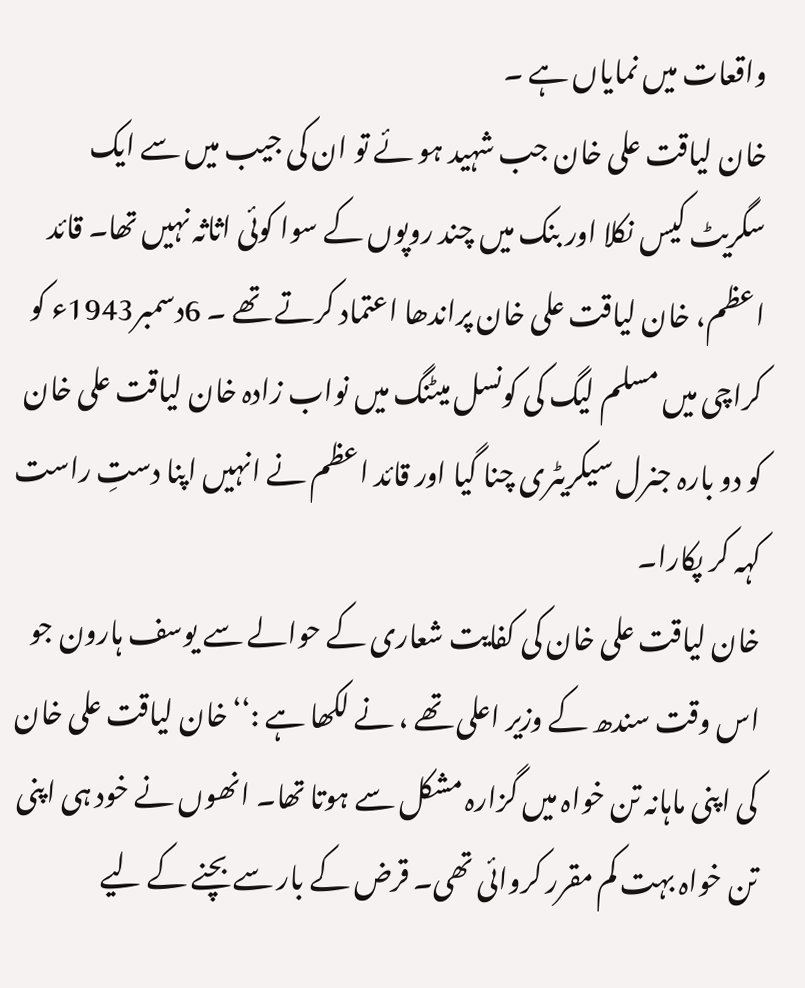واقعات میں نمایاں ہے ۔
خان لیاقت علی خان جب شہید ہو ئے تو ان کی جیب میں سے ایک سگریٹ کیس نکلا اور بنک میں چند روپوں کے سوا کوئی اثاثہ نہیں تھا۔ قائد اعظم، خان لیاقت علی خان پراندھا اعتماد کرتے تھے ۔ 6دسمبر1943ء کو کراچی میں مسلم لیگ کی کونسل میٹنگ میں نواب زادہ خان لیاقت علی خان کو دو بارہ جنرل سیکریٹری چنا گیا اور قائد اعظم نے انہیں اپنا دستِ راست کہہ کر پکارا۔
خان لیاقت علی خان کی کفایت شعاری کے حوالے سے یوسف ہارون جو اس وقت سندھ کے وزیر اعلی تھے ، نے لکھا ہے :‘‘خان لیاقت علی خان کی اپنی ماہانہ تن خواہ میں گزارہ مشکل سے ہوتا تھا۔ انھوں نے خود ہی اپنی تن خواہ بہت کم مقرر کروائی تھی۔ قرض کے بار سے بچنے کے لیے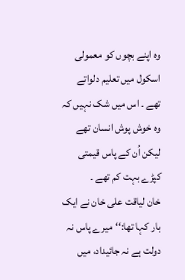وہ اپنے بچوں کو معمولی اسکول میں تعلیم دلواتے تھے ۔ اس میں شک نہیں کہ وہ خوش پوش انسان تھے لیکن اُن کے پاس قیمتی کپڑے بہت کم تھے ۔
خان لیاقت علی خان نے ایک بار کہا تھا:‘‘میرے پاس نہ دولت ہے نہ جائیداد، میں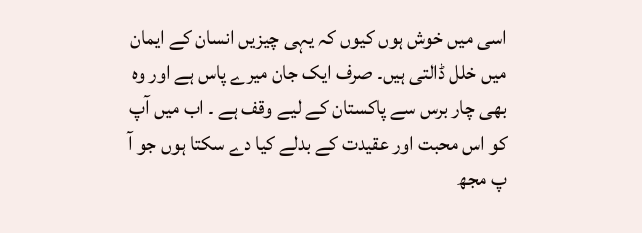اسی میں خوش ہوں کیوں کہ یہی چیزیں انسان کے ایمان میں خلل ڈالتی ہیں۔ صرف ایک جان میرے پاس ہے اور وہ بھی چار برس سے پاکستان کے لیے وقف ہے ۔ اب میں آپ کو اس محبت اور عقیدت کے بدلے کیا دے سکتا ہوں جو آ پ مجھ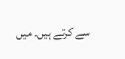سے کرتے ہیں۔ میں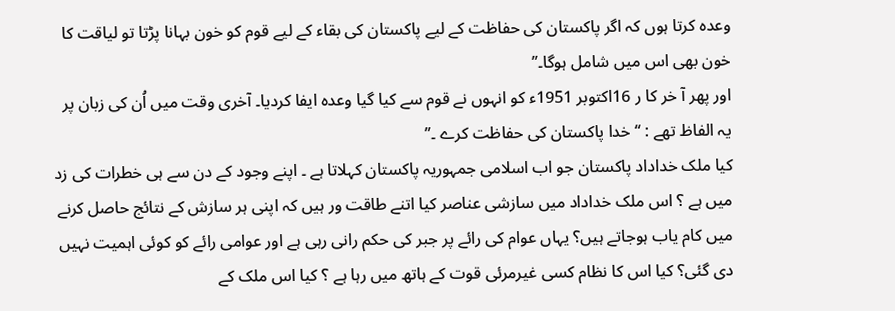وعدہ کرتا ہوں کہ اگر پاکستان کی حفاظت کے لیے پاکستان کی بقاء کے لیے قوم کو خون بہانا پڑتا تو لیاقت کا خون بھی اس میں شامل ہوگا۔’’
اور پھر آ خر کا ر 16اکتوبر 1951ء کو انہوں نے قوم سے کیا گیا وعدہ ایفا کردیا۔ آخری وقت میں اُن کی زبان پر یہ الفاظ تھے : ‘‘ خدا پاکستان کی حفاظت کرے ۔’’
کیا ملک خداداد پاکستان جو اب اسلامی جمہوریہ پاکستان کہلاتا ہے ۔ اپنے وجود کے دن سے ہی خطرات کی زد میں ہے ؟ اس ملک خداداد میں سازشی عناصر کیا اتنے طاقت ور ہیں کہ اپنی ہر سازش کے نتائج حاصل کرنے میں کام یاب ہوجاتے ہیں؟ یہاں عوام کی رائے پر جبر کی حکم رانی رہی ہے اور عوامی رائے کو کوئی اہمیت نہیں دی گئی؟ کیا اس کا نظام کسی غیرمرئی قوت کے ہاتھ میں رہا ہے ؟ کیا اس ملک کے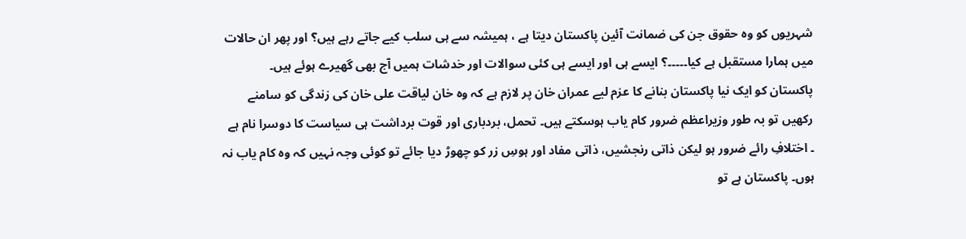شہریوں کو وہ حقوق جن کی ضمانت آئین پاکستان دیتا ہے ، ہمیشہ سے ہی سلب کیے جاتے رہے ہیں؟ اور پھر ان حالات میں ہمارا مستقبل ہے کیا۔۔۔۔۔؟ ایسے ہی اور ایسے ہی کئی سوالات اور خدشات ہمیں آج بھی گھیرے ہوئے ہیں۔
پاکستان کو ایک نیا پاکستان بنانے کا عزم لیے عمران خان پر لازم ہے کہ وہ خان لیاقت علی خان کی زندگی کو سامنے رکھیں تو بہ طور وزیراعظم ضرور کام یاب ہوسکتے ہیں۔ تحمل، بردباری اور قوت برداشت ہی سیاست کا دوسرا نام ہے ۔ اختلافِ رائے ضرور ہو لیکن ذاتی رنجشیں، ذاتی مفاد اور ہوسِ زر کو چھوڑ دیا جائے تو کوئی وجہ نہیں کہ وہ کام یاب نہ ہوں۔ پاکستان ہے تو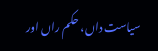سیاست داں، حکم راں اور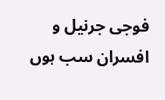فوجی جرنیل و افسران سب ہوں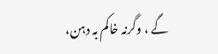گے ، وگرنہ خاکم بہ دہن،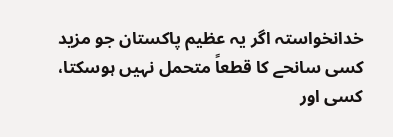خدانخواستہ اگر یہ عظیم پاکستان جو مزید کسی سانحے کا قطعاً متحمل نہیں ہوسکتا، کسی اور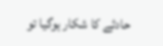حادثے کا شکار ہوگیا تو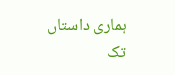ہماری داستاں تک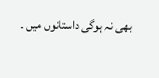بھی نہ ہوگی داستانوں میں ۔